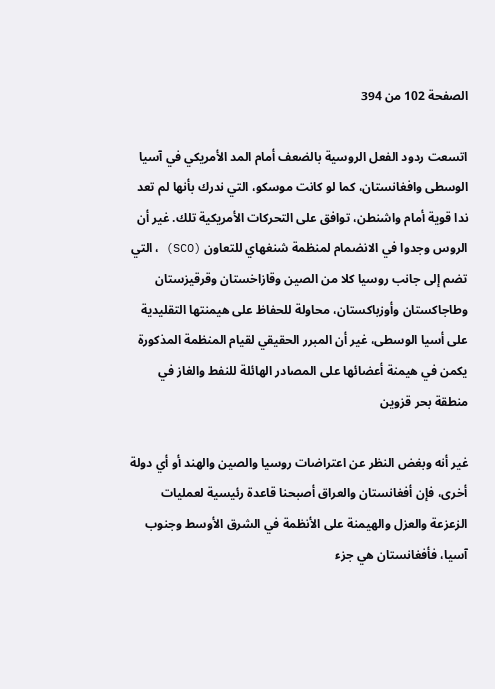الصفحة 102 من 394

اتسعت ردود الفعل الروسية بالضعف أمام المد الأمريكي في آسيا الوسطى وافغانستان، كما لو كانت موسكو، التي ندرك بأنها لم تعد ندا قوية أمام واشنطن، توافق على التحركات الأمريكية تلك. غير أن الروس وجدوا في الانضمام لمنظمة شنغهاي للتعاون (SCO) ، التي تضم إلى جانب روسيا كلا من الصين وقازاخستان وقرقيزستان وطاجاكستان وأوزباكستان، محاولة للحفاظ على هيمنتها التقليدية على أسيا الوسطى، غير أن المبرر الحقيقي لقيام المنظمة المذكورة يكمن في هيمنة أعضائها على المصادر الهائلة للنفط والغاز في منطقة بحر قزوين

غير أنه وبغض النظر عن اعتراضات روسيا والصين والهند أو أي دولة أخرى، فإن أفغانستان والعراق أصبحنا قاعدة رئيسية لعمليات الزعزعة والعزل والهيمنة على الأنظمة في الشرق الأوسط وجنوب آسيا، فأفغانستان هي جزء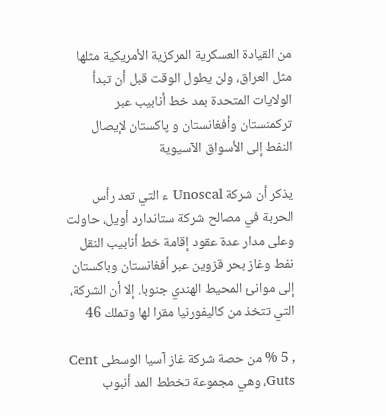من القيادة العسكرية المركزية الأمريكية مثلها مثل العراق، ولن يطول الوقت قبل أن تبدأ الولايات المتحدة بمد خط أنابيب عبر ترکمنستان وأفغانستان و پاکستان لإيصال النفط إلى الأسواق الآسيوية

يذكر أن شركة Unoscal ء التي تعد رأس الحربة في مصالح شركة ستاندارد أويل، حاولت وعلى مدار عدة عقود إقامة خط أنابيب النقل نفط وغاز بحر قزوين عبر أفغانستان وباكستان إلى موانئ المحيط الهندي جنوبا. إلا أن الشركة، التي تتخذ من كاليفورنيا مقرا لها وتملك 46

, 5 % من حصة شركة غاز آسيا الوسطى Cent Guts، وهي مجموعة تخطط المد أنبوب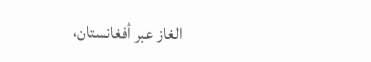الغاز عبر أفغانستان،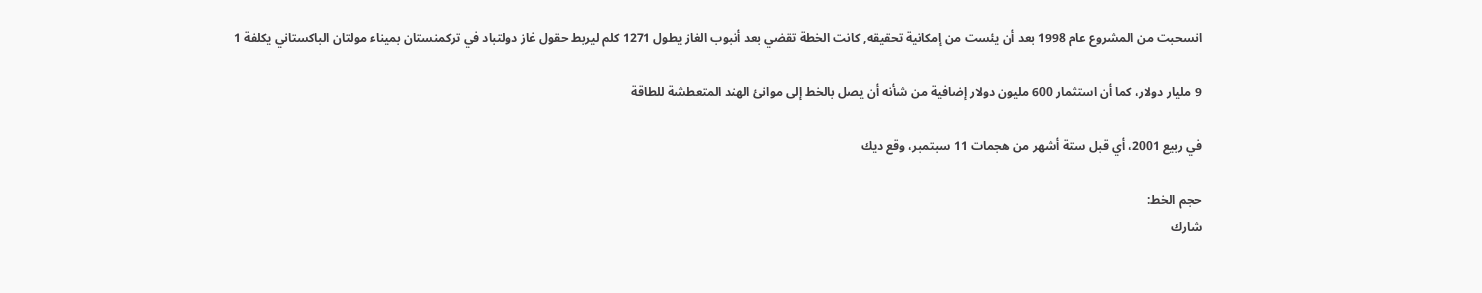انسحبت من المشروع عام 1998 بعد أن يئست من إمكانية تحقيقه, كانت الخطة تقضي بعد أنبوب الغاز يطول 1271 كلم ليربط حقول غاز دولتباد في ترکمنستان بميناء مولتان الباكستاني يكلفة 1

9 مليار دولار، كما أن استثمار 600 مليون دولار إضافية من شأنه أن يصل بالخط إلى موانئ الهند المتعطشة للطاقة

في ربيع 2001، أي قبل ستة أشهر من هجمات 11 سبتمبر، وقع ديك

حجم الخط:
شارك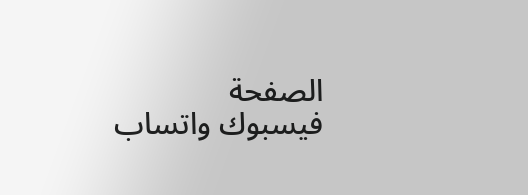الصفحة
فيسبوك واتساب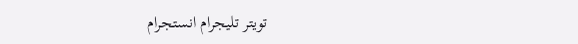تويتر تليجرام انستجرام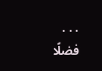. . .
فضلًا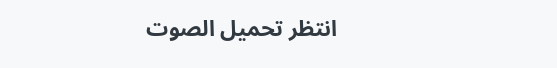انتظر تحميل الصوت